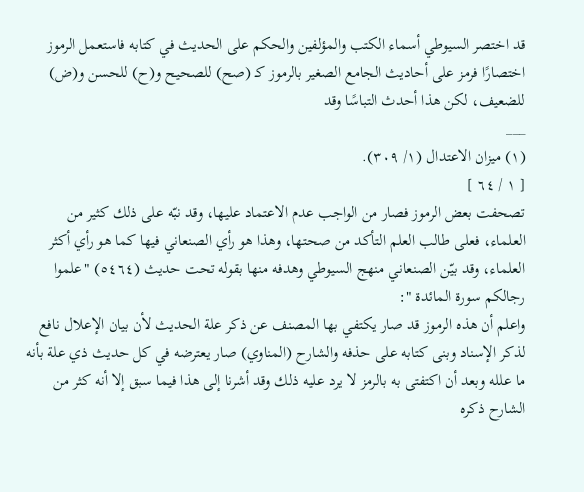قد اختصر السيوطي أسماء الكتب والمؤلفين والحكم على الحديث في كتابه فاستعمل الرموز اختصارًا فرمز على أحاديث الجامع الصغير بالرموز كـ (صح) للصحيح و(ح) للحسن و(ض) للضعيف، لكن هذا أحدث التباسًا وقد
___
(١) ميزان الاعتدال (١/ ٣٠٩).
[ ١ / ٦٤ ]
تصحفت بعض الرموز فصار من الواجب عدم الاعتماد عليها، وقد نبّه على ذلك كثير من العلماء، فعلى طالب العلم التأكد من صحتها، وهذا هو رأي الصنعاني فيها كما هو رأي أكثر العلماء، وقد بيّن الصنعاني منهج السيوطي وهدفه منها بقوله تحت حديث (٥٤٦٤) "علموا رجالكم سورة المائدة ":
واعلم أن هذه الرموز قد صار يكتفي بها المصنف عن ذكر علة الحديث لأن بيان الإعلال نافع لذكر الإسناد وبنى كتابه على حذفه والشارح (المناوي) صار يعترضه في كل حديث ذي علة بأنه ما علله وبعد أن اكتفتى به بالرمز لا يرد عليه ذلك وقد أشرنا إلى هذا فيما سبق إلا أنه كثر من الشارح ذكره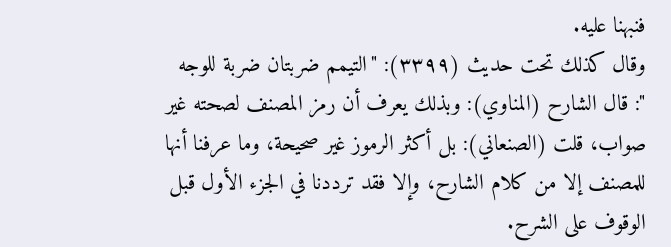فنبهنا عليه.
وقال كذلك تحت حديث (٣٣٩٩): "التيمم ضربتان ضربة للوجه ": قال الشارح (المناوي): وبذلك يعرف أن رمز المصنف لصحته غير صواب، قلت (الصنعاني): بل أكثر الرموز غير صحيحة، وما عرفنا أنها للمصنف إلا من كلام الشارح، وإلا فقد ترددنا في الجزء الأول قبل الوقوف على الشرح.